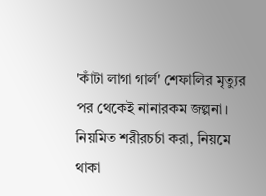'কাঁটা লাগা গার্ল' শেফালির মৃত্যুর পর থেকেই নানারকম জল্পনা। নিয়মিত শরীরচর্চা করা, নিয়মে থাকা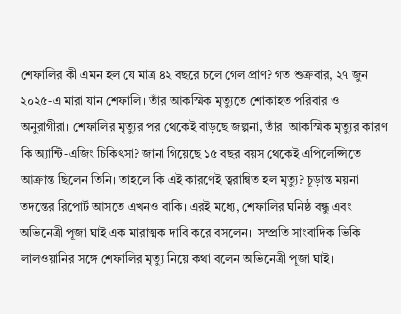শেফালির কী এমন হল যে মাত্র ৪২ বছরে চলে গেল প্রাণ? গত শুক্রবার, ২৭ জুন ২০২৫-এ মারা যান শেফালি। তাঁর আকস্মিক মৃত্যুতে শোকাহত পরিবার ও অনুরাগীরা। শেফালির মৃত্যুর পর থেকেই বাড়ছে জল্পনা, তাঁর  আকস্মিক মৃত্যুর কারণ কি অ্যান্টি-এজিং চিকিৎসা? জানা গিয়েছে ১৫ বছর বয়স থেকেই এপিলেপ্সিতে আক্রান্ত ছিলেন তিনি। তাহলে কি এই কারণেই ত্বরান্বিত হল মৃত্যু? চূড়ান্ত ময়না তদন্তের রিপোর্ট আসতে এখনও বাকি। এরই মধ্যে, শেফালির ঘনিষ্ঠ বন্ধু এবং অভিনেত্রী পূজা ঘাই এক মারাত্মক দাবি করে বসলেন।  সম্প্রতি সাংবাদিক ভিকি লালওয়ানির সঙ্গে শেফালির মৃত্যু নিয়ে কথা বলেন অভিনেত্রী পূজা ঘাই।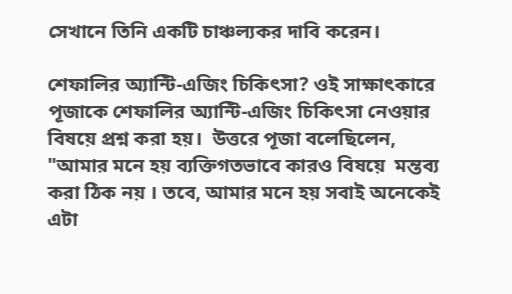সেখানে তিনি একটি চাঞ্চল্যকর দাবি করেন।

শেফালির অ্যান্টি-এজিং চিকিৎসা? ওই সাক্ষাৎকারে পূজাকে শেফালির অ্যান্টি-এজিং চিকিৎসা নেওয়ার বিষয়ে প্রশ্ন করা হয়।  উত্তরে পূজা বলেছিলেন, "আমার মনে হয় ব্যক্তিগতভাবে কারও বিষয়ে  মন্তব্য করা ঠিক নয় । তবে, আমার মনে হয় সবাই অনেকেই এটা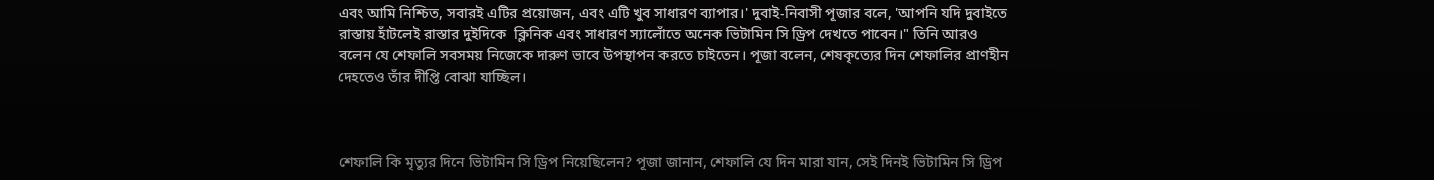এবং আমি নিশ্চিত, সবারই এটির প্রয়োজন, এবং এটি খুব সাধারণ ব্যাপার।' দুবাই-নিবাসী পূজার বলে, 'আপনি যদি দুবাইতে রাস্তায় হাঁটলেই রাস্তার দুইদিকে  ক্লিনিক এবং সাধারণ স্যালোঁতে অনেক ভিটামিন সি ড্রিপ দেখতে পাবেন।" তিনি আরও বলেন যে শেফালি সবসময় নিজেকে দারুণ ভাবে উপস্থাপন করতে চাইতেন। পূজা বলেন, শেষকৃত্যের দিন শেফালির প্রাণহীন দেহতেও তাঁর দীপ্তি বোঝা যাচ্ছিল।



শেফালি কি মৃত্যুর দিনে ভিটামিন সি ড্রিপ নিয়েছিলেন? পূজা জানান, শেফালি যে দিন মারা যান, সেই দিনই ভিটামিন সি ড্রিপ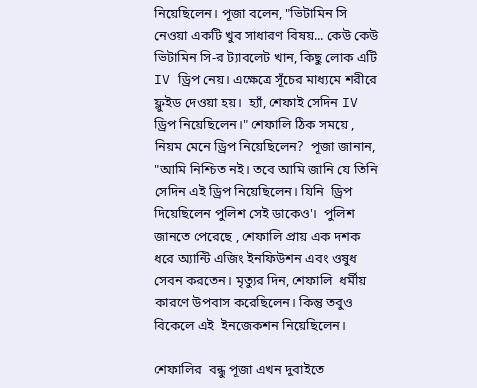নিয়েছিলেন। পূজা বলেন, "ভিটামিন সি নেওয়া একটি খুব সাধারণ বিষয়... কেউ কেউ ভিটামিন সি-র ট্যাবলেট খান, কিছু লোক এটি IV ড্রিপ নেয়। এক্ষেত্রে সূঁচের মাধ্যমে শরীরে ফ্লুইড দেওয়া হয়।  হ্যাঁ, শেফাই সেদিন IV ড্রিপ নিয়েছিলেন।" শেফালি ঠিক সময়ে , নিয়ম মেনে ড্রিপ নিয়েছিলেন?  পূজা জানান, "আমি নিশ্চিত নই। তবে আমি জানি যে তিনি সেদিন এই ড্রিপ নিয়েছিলেন। যিনি  ড্রিপ দিয়েছিলেন পুলিশ সেই ডাকেও'।  পুলিশ জানতে পেরেছে , শেফালি প্রায় এক দশক ধরে অ্যান্টি এজিং ইনফিউশন এবং ওষুধ সেবন করতেন। মৃত্যুর দিন, শেফালি  ধর্মীয় কারণে উপবাস করেছিলেন। কিন্তু তবুও বিকেলে এই  ইনজেকশন নিয়েছিলেন।

শেফালির  বন্ধু পূজা এখন দুবাইতে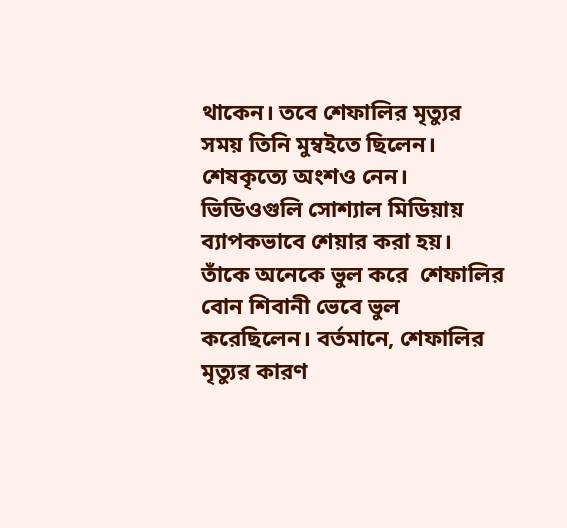থাকেন। তবে শেফালির মৃত্যুর সময় তিনি মুম্বইতে ছিলেন। শেষকৃত্যে অংশও নেন।  ভিডিওগুলি সোশ্যাল মিডিয়ায় ব্যাপকভাবে শেয়ার করা হয়। তাঁকে অনেকে ভুল করে  শেফালির বোন শিবানী ভেবে ভুল  করেছিলেন। বর্তমানে, শেফালির মৃত্যুর কারণ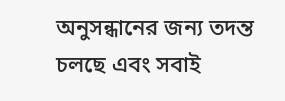অনুসন্ধানের জন্য তদন্ত চলছে এবং সবাই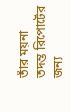তাঁর ময়না তদন্ত রিপোর্টের জন্য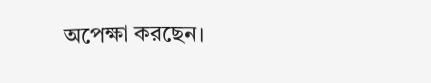অপেক্ষা করছেন।